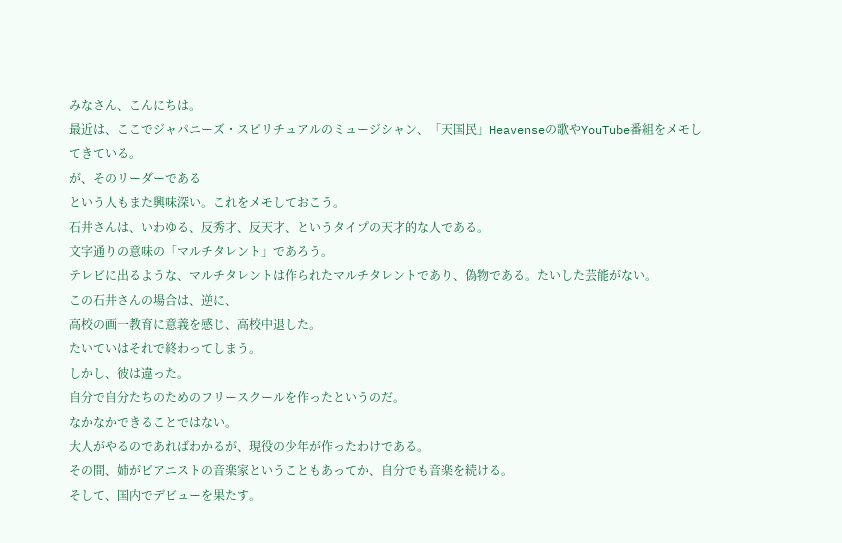みなさん、こんにちは。
最近は、ここでジャパニーズ・スピリチュアルのミュージシャン、「天国民」Heavenseの歌やYouTube番組をメモしてきている。
が、そのリーダーである
という人もまた興味深い。これをメモしておこう。
石井さんは、いわゆる、反秀才、反天才、というタイプの天才的な人である。
文字通りの意味の「マルチタレント」であろう。
テレビに出るような、マルチタレントは作られたマルチタレントであり、偽物である。たいした芸能がない。
この石井さんの場合は、逆に、
高校の画一教育に意義を感じ、高校中退した。
たいていはそれで終わってしまう。
しかし、彼は違った。
自分で自分たちのためのフリースクールを作ったというのだ。
なかなかできることではない。
大人がやるのであればわかるが、現役の少年が作ったわけである。
その間、姉がピアニストの音楽家ということもあってか、自分でも音楽を続ける。
そして、国内でデビューを果たす。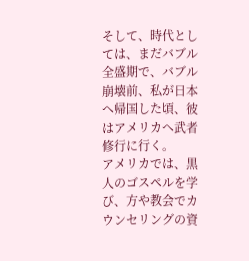そして、時代としては、まだバブル全盛期で、バブル崩壊前、私が日本へ帰国した頃、彼はアメリカへ武者修行に行く。
アメリカでは、黒人のゴスペルを学び、方や教会でカウンセリングの資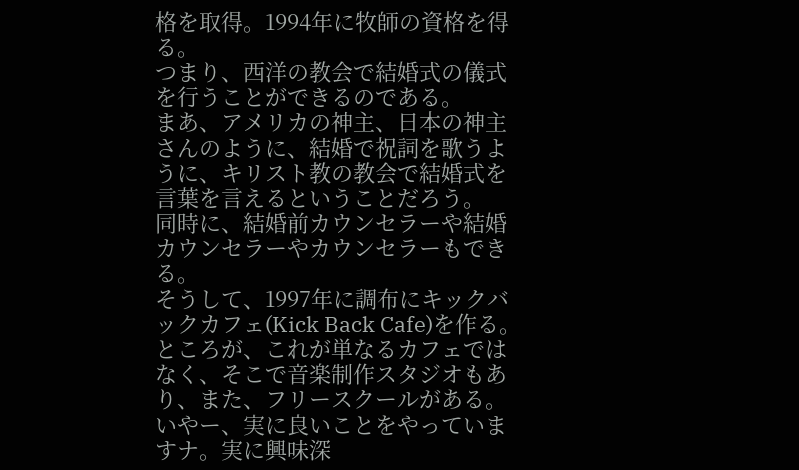格を取得。1994年に牧師の資格を得る。
つまり、西洋の教会で結婚式の儀式を行うことができるのである。
まあ、アメリカの神主、日本の神主さんのように、結婚で祝詞を歌うように、キリスト教の教会で結婚式を言葉を言えるということだろう。
同時に、結婚前カウンセラーや結婚カウンセラーやカウンセラーもできる。
そうして、1997年に調布にキックバックカフェ(Kick Back Cafe)を作る。
ところが、これが単なるカフェではなく、そこで音楽制作スタジオもあり、また、フリースクールがある。
いやー、実に良いことをやっていますナ。実に興味深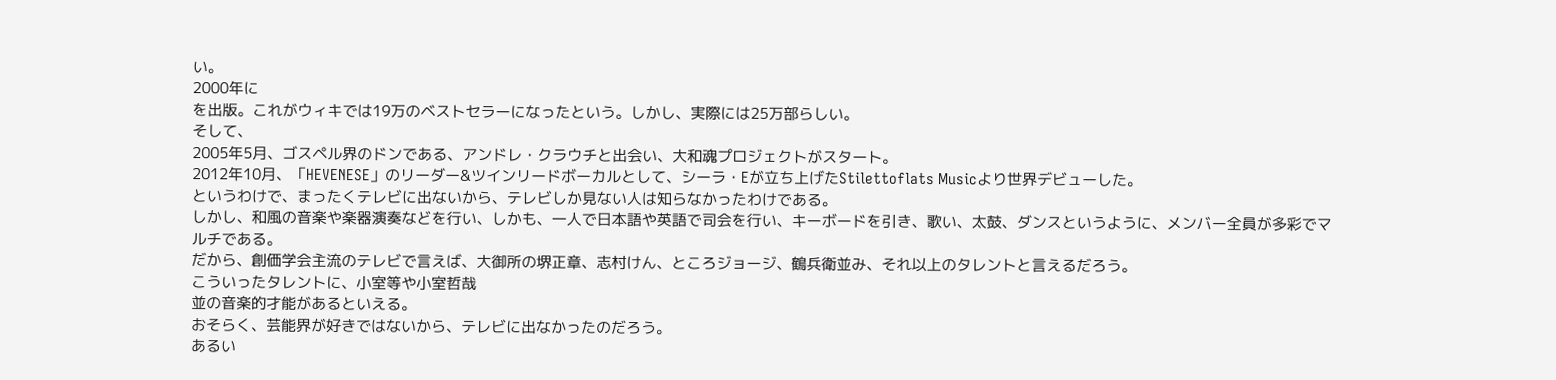い。
2000年に
を出版。これがウィキでは19万のベストセラーになったという。しかし、実際には25万部らしい。
そして、
2005年5月、ゴスペル界のドンである、アンドレ・クラウチと出会い、大和魂プロジェクトがスタート。
2012年10月、「HEVENESE」のリーダー&ツインリードボーカルとして、シーラ・Eが⽴ち上げたStilettoflats Musicより世界デビューした。
というわけで、まったくテレビに出ないから、テレビしか見ない人は知らなかったわけである。
しかし、和風の音楽や楽器演奏などを行い、しかも、一人で日本語や英語で司会を行い、キーボードを引き、歌い、太鼓、ダンスというように、メンバー全員が多彩でマルチである。
だから、創価学会主流のテレビで言えば、大御所の堺正章、志村けん、ところジョージ、鶴兵衛並み、それ以上のタレントと言えるだろう。
こういったタレントに、小室等や小室哲哉
並の音楽的才能があるといえる。
おそらく、芸能界が好きではないから、テレビに出なかったのだろう。
あるい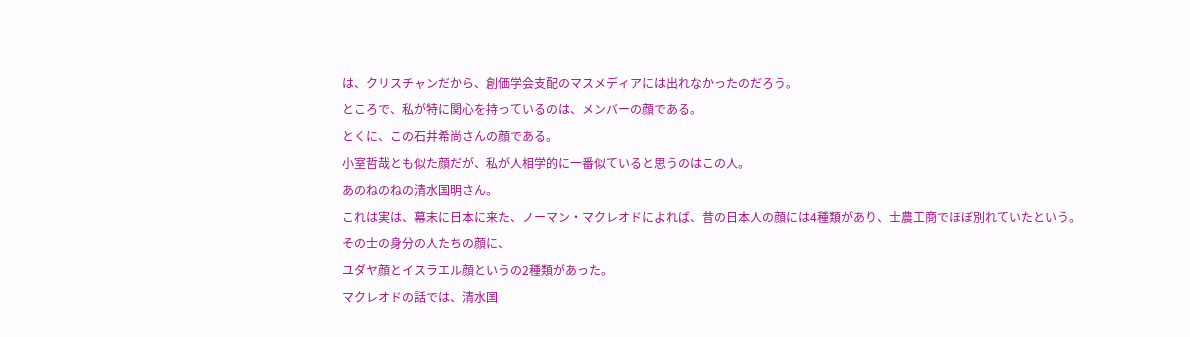は、クリスチャンだから、創価学会支配のマスメディアには出れなかったのだろう。
ところで、私が特に関心を持っているのは、メンバーの顔である。
とくに、この石井希尚さんの顔である。
小室哲哉とも似た顔だが、私が人相学的に一番似ていると思うのはこの人。
あのねのねの清水国明さん。
これは実は、幕末に日本に来た、ノーマン・マクレオドによれば、昔の日本人の顔には4種類があり、士農工商でほぼ別れていたという。
その士の身分の人たちの顔に、
ユダヤ顔とイスラエル顔というの2種類があった。
マクレオドの話では、清水国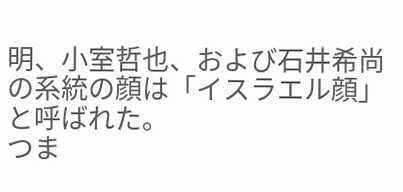明、小室哲也、および石井希尚の系統の顔は「イスラエル顔」と呼ばれた。
つま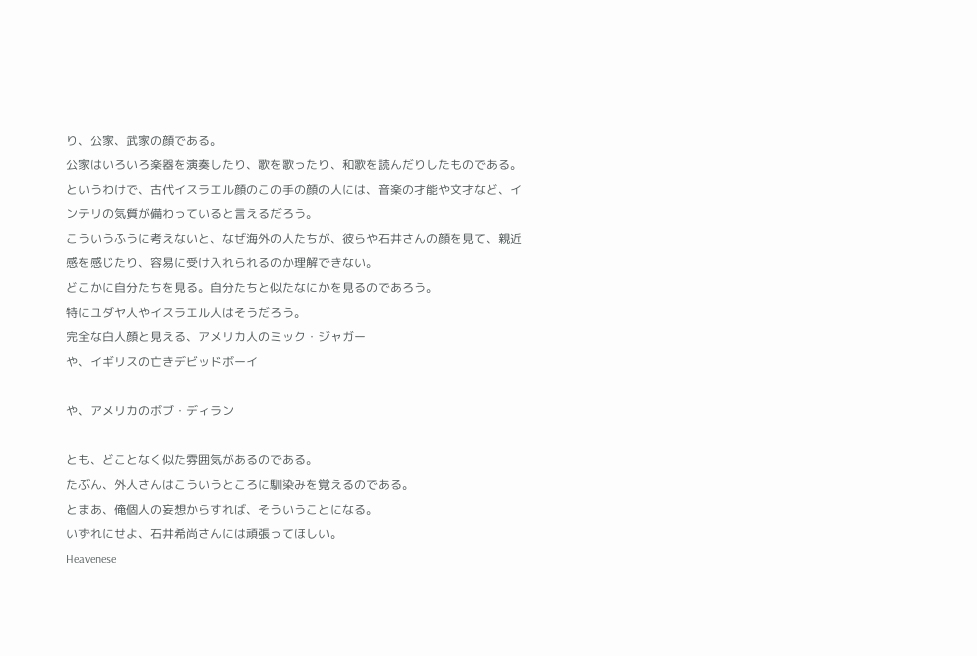り、公家、武家の顔である。
公家はいろいろ楽器を演奏したり、歌を歌ったり、和歌を読んだりしたものである。
というわけで、古代イスラエル顔のこの手の顔の人には、音楽の才能や文才など、インテリの気質が備わっていると言えるだろう。
こういうふうに考えないと、なぜ海外の人たちが、彼らや石井さんの顔を見て、親近感を感じたり、容易に受け入れられるのか理解できない。
どこかに自分たちを見る。自分たちと似たなにかを見るのであろう。
特にユダヤ人やイスラエル人はそうだろう。
完全な白人顔と見える、アメリカ人のミック・ジャガー
や、イギリスの亡きデビッドボーイ

や、アメリカのボブ・ディラン

とも、どことなく似た雰囲気があるのである。
たぶん、外人さんはこういうところに馴染みを覚えるのである。
とまあ、俺個人の妄想からすれば、そういうことになる。
いずれにせよ、石井希尚さんには頑張ってほしい。
Heavenese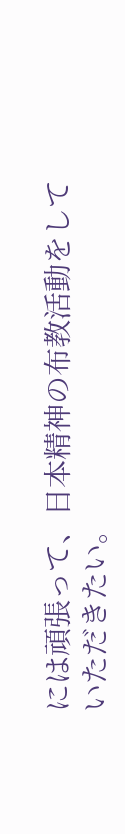には頑張って、日本精神の布教活動をしていただきたい。